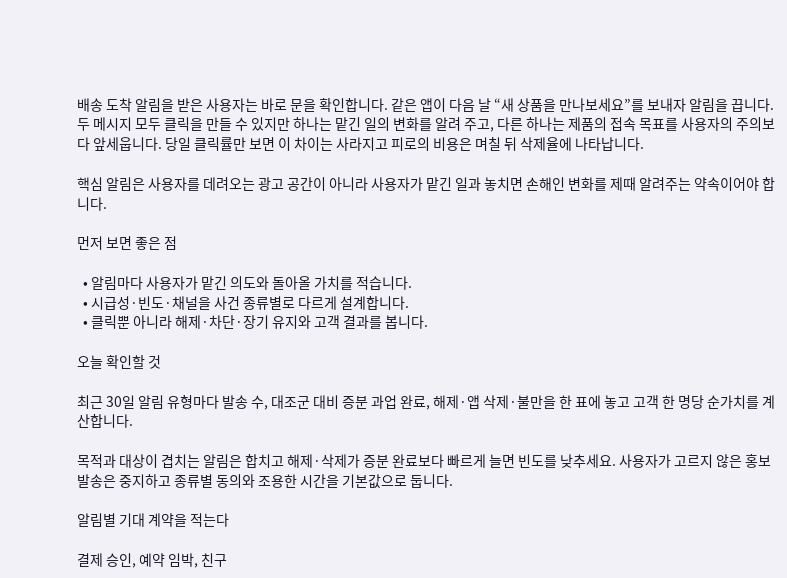배송 도착 알림을 받은 사용자는 바로 문을 확인합니다. 같은 앱이 다음 날 “새 상품을 만나보세요”를 보내자 알림을 끕니다. 두 메시지 모두 클릭을 만들 수 있지만 하나는 맡긴 일의 변화를 알려 주고, 다른 하나는 제품의 접속 목표를 사용자의 주의보다 앞세웁니다. 당일 클릭률만 보면 이 차이는 사라지고 피로의 비용은 며칠 뒤 삭제율에 나타납니다.

핵심 알림은 사용자를 데려오는 광고 공간이 아니라 사용자가 맡긴 일과 놓치면 손해인 변화를 제때 알려주는 약속이어야 합니다.

먼저 보면 좋은 점

  • 알림마다 사용자가 맡긴 의도와 돌아올 가치를 적습니다.
  • 시급성·빈도·채널을 사건 종류별로 다르게 설계합니다.
  • 클릭뿐 아니라 해제·차단·장기 유지와 고객 결과를 봅니다.

오늘 확인할 것

최근 30일 알림 유형마다 발송 수, 대조군 대비 증분 과업 완료, 해제·앱 삭제·불만을 한 표에 놓고 고객 한 명당 순가치를 계산합니다.

목적과 대상이 겹치는 알림은 합치고 해제·삭제가 증분 완료보다 빠르게 늘면 빈도를 낮추세요. 사용자가 고르지 않은 홍보 발송은 중지하고 종류별 동의와 조용한 시간을 기본값으로 둡니다.

알림별 기대 계약을 적는다

결제 승인, 예약 임박, 친구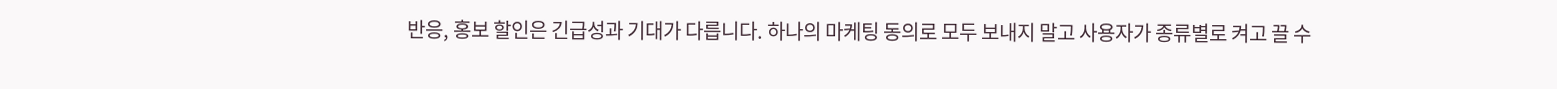반응, 홍보 할인은 긴급성과 기대가 다릅니다. 하나의 마케팅 동의로 모두 보내지 말고 사용자가 종류별로 켜고 끌 수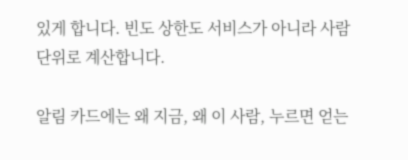있게 합니다. 빈도 상한도 서비스가 아니라 사람 단위로 계산합니다.

알림 카드에는 왜 지금, 왜 이 사람, 누르면 얻는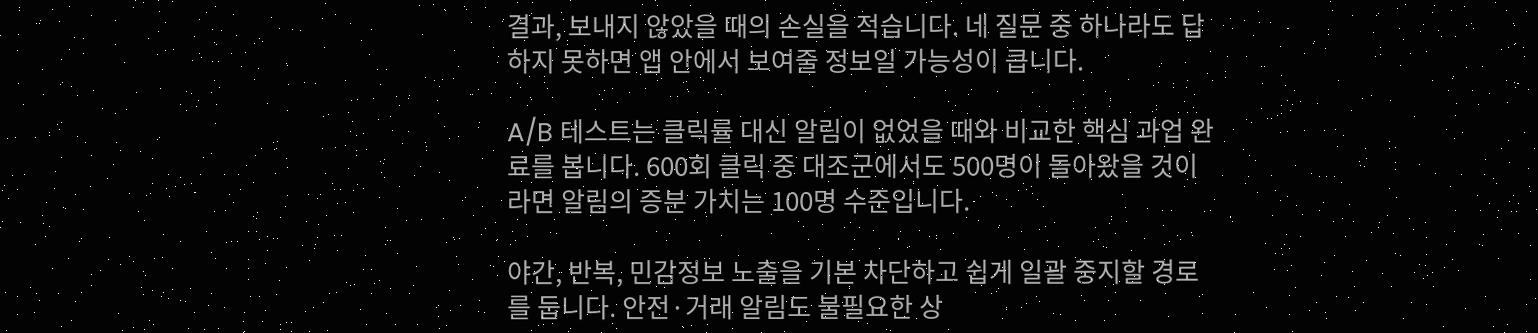결과, 보내지 않았을 때의 손실을 적습니다. 네 질문 중 하나라도 답하지 못하면 앱 안에서 보여줄 정보일 가능성이 큽니다.

A/B 테스트는 클릭률 대신 알림이 없었을 때와 비교한 핵심 과업 완료를 봅니다. 600회 클릭 중 대조군에서도 500명이 돌아왔을 것이라면 알림의 증분 가치는 100명 수준입니다.

야간, 반복, 민감정보 노출을 기본 차단하고 쉽게 일괄 중지할 경로를 둡니다. 안전·거래 알림도 불필요한 상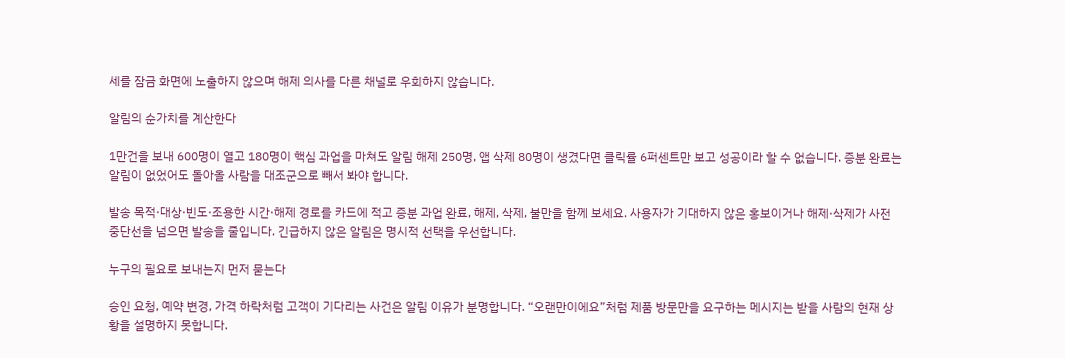세를 잠금 화면에 노출하지 않으며 해제 의사를 다른 채널로 우회하지 않습니다.

알림의 순가치를 계산한다

1만건을 보내 600명이 열고 180명이 핵심 과업을 마쳐도 알림 해제 250명, 앱 삭제 80명이 생겼다면 클릭률 6퍼센트만 보고 성공이라 할 수 없습니다. 증분 완료는 알림이 없었어도 돌아올 사람을 대조군으로 빼서 봐야 합니다.

발송 목적·대상·빈도·조용한 시간·해제 경로를 카드에 적고 증분 과업 완료, 해제, 삭제, 불만을 함께 보세요. 사용자가 기대하지 않은 홍보이거나 해제·삭제가 사전 중단선을 넘으면 발송을 줄입니다. 긴급하지 않은 알림은 명시적 선택을 우선합니다.

누구의 필요로 보내는지 먼저 묻는다

승인 요청, 예약 변경, 가격 하락처럼 고객이 기다리는 사건은 알림 이유가 분명합니다. “오랜만이에요”처럼 제품 방문만을 요구하는 메시지는 받을 사람의 현재 상황을 설명하지 못합니다.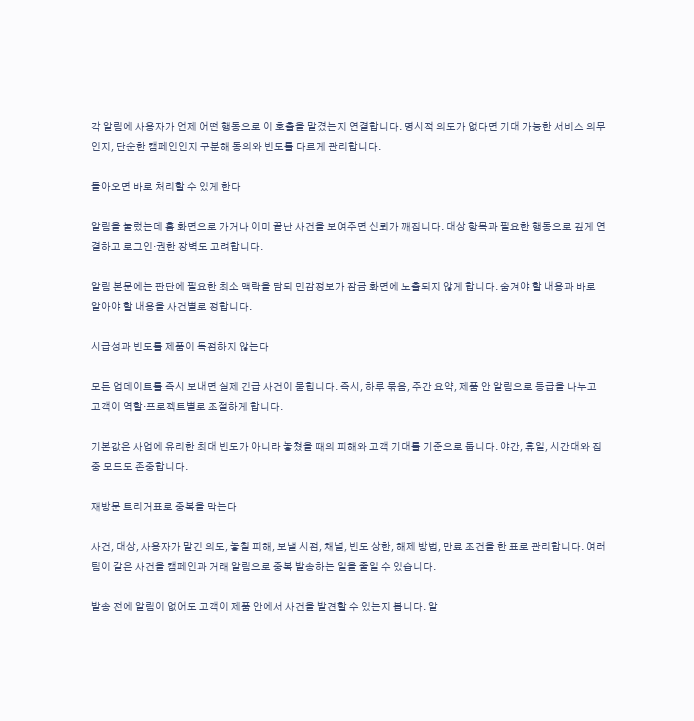각 알림에 사용자가 언제 어떤 행동으로 이 호출을 맡겼는지 연결합니다. 명시적 의도가 없다면 기대 가능한 서비스 의무인지, 단순한 캠페인인지 구분해 동의와 빈도를 다르게 관리합니다.

돌아오면 바로 처리할 수 있게 한다

알림을 눌렀는데 홈 화면으로 가거나 이미 끝난 사건을 보여주면 신뢰가 깨집니다. 대상 항목과 필요한 행동으로 깊게 연결하고 로그인·권한 장벽도 고려합니다.

알림 본문에는 판단에 필요한 최소 맥락을 담되 민감정보가 잠금 화면에 노출되지 않게 합니다. 숨겨야 할 내용과 바로 알아야 할 내용을 사건별로 정합니다.

시급성과 빈도를 제품이 독점하지 않는다

모든 업데이트를 즉시 보내면 실제 긴급 사건이 묻힙니다. 즉시, 하루 묶음, 주간 요약, 제품 안 알림으로 등급을 나누고 고객이 역할·프로젝트별로 조절하게 합니다.

기본값은 사업에 유리한 최대 빈도가 아니라 놓쳤을 때의 피해와 고객 기대를 기준으로 둡니다. 야간, 휴일, 시간대와 집중 모드도 존중합니다.

재방문 트리거표로 중복을 막는다

사건, 대상, 사용자가 맡긴 의도, 놓칠 피해, 보낼 시점, 채널, 빈도 상한, 해제 방법, 만료 조건을 한 표로 관리합니다. 여러 팀이 같은 사건을 캠페인과 거래 알림으로 중복 발송하는 일을 줄일 수 있습니다.

발송 전에 알림이 없어도 고객이 제품 안에서 사건을 발견할 수 있는지 봅니다. 알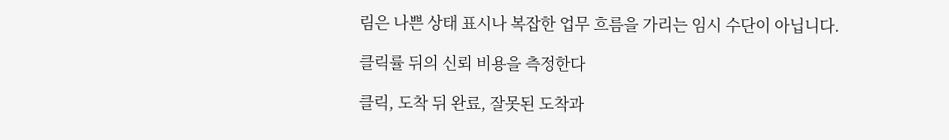림은 나쁜 상태 표시나 복잡한 업무 흐름을 가리는 임시 수단이 아닙니다.

클릭률 뒤의 신뢰 비용을 측정한다

클릭, 도착 뒤 완료, 잘못된 도착과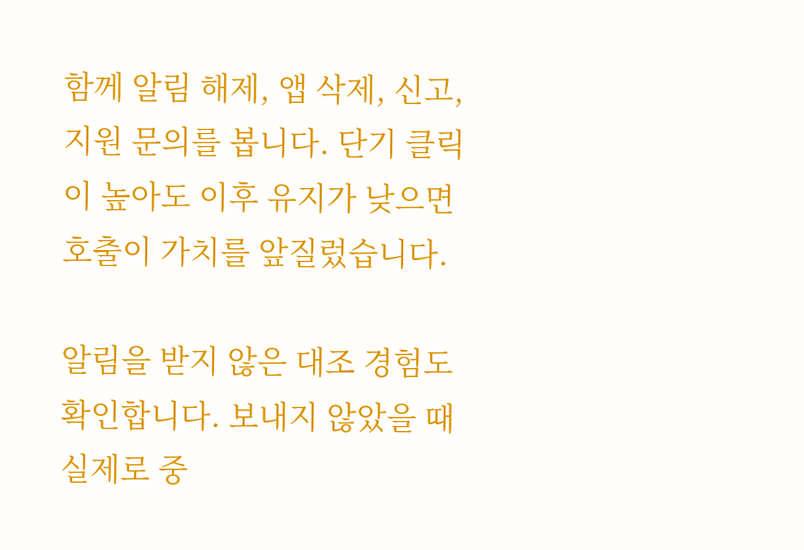함께 알림 해제, 앱 삭제, 신고, 지원 문의를 봅니다. 단기 클릭이 높아도 이후 유지가 낮으면 호출이 가치를 앞질렀습니다.

알림을 받지 않은 대조 경험도 확인합니다. 보내지 않았을 때 실제로 중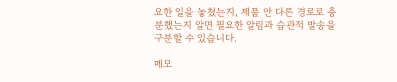요한 일을 놓쳤는지, 제품 안 다른 경로로 충분했는지 알면 필요한 알림과 습관적 발송을 구분할 수 있습니다.

메모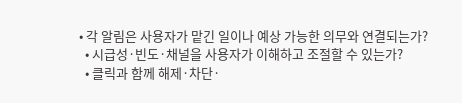• 각 알림은 사용자가 맡긴 일이나 예상 가능한 의무와 연결되는가?
  • 시급성·빈도·채널을 사용자가 이해하고 조절할 수 있는가?
  • 클릭과 함께 해제·차단·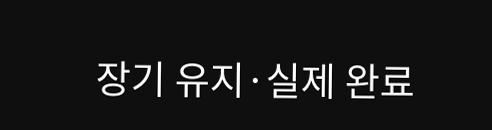장기 유지·실제 완료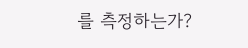를 측정하는가?